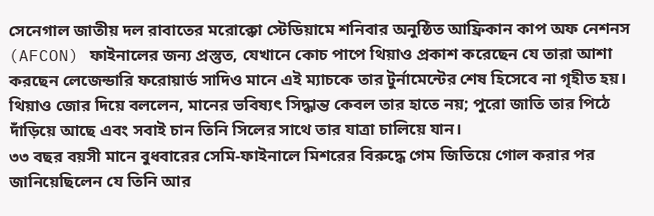সেনেগাল জাতীয় দল রাবাতের মরোক্কো স্টেডিয়ামে শনিবার অনুষ্ঠিত আফ্রিকান কাপ অফ নেশনস (AFCON) ফাইনালের জন্য প্রস্তুত, যেখানে কোচ পাপে থিয়াও প্রকাশ করেছেন যে তারা আশা করছেন লেজেন্ডারি ফরোয়ার্ড সাদিও মানে এই ম্যাচকে তার টুর্নামেন্টের শেষ হিসেবে না গৃহীত হয়।
থিয়াও জোর দিয়ে বললেন, মানের ভবিষ্যৎ সিদ্ধান্ত কেবল তার হাতে নয়; পুরো জাতি তার পিঠে দাঁড়িয়ে আছে এবং সবাই চান তিনি সিলের সাথে তার যাত্রা চালিয়ে যান।
৩৩ বছর বয়সী মানে বুধবারের সেমি‑ফাইনালে মিশরের বিরুদ্ধে গেম জিতিয়ে গোল করার পর জানিয়েছিলেন যে তিনি আর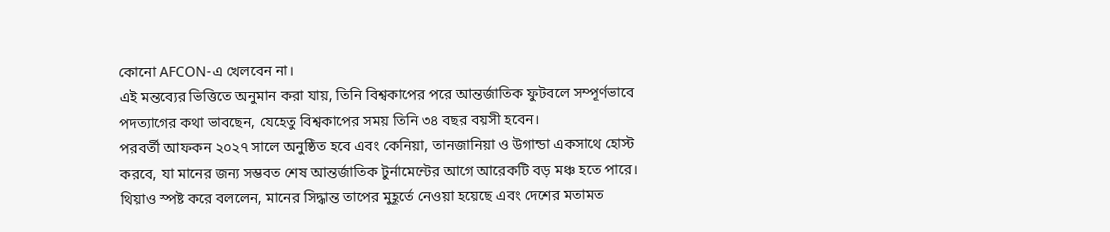কোনো AFCON-এ খেলবেন না।
এই মন্তব্যের ভিত্তিতে অনুমান করা যায়, তিনি বিশ্বকাপের পরে আন্তর্জাতিক ফুটবলে সম্পূর্ণভাবে পদত্যাগের কথা ভাবছেন, যেহেতু বিশ্বকাপের সময় তিনি ৩৪ বছর বয়সী হবেন।
পরবর্তী আফকন ২০২৭ সালে অনুষ্ঠিত হবে এবং কেনিয়া, তানজানিয়া ও উগান্ডা একসাথে হোস্ট করবে, যা মানের জন্য সম্ভবত শেষ আন্তর্জাতিক টুর্নামেন্টের আগে আরেকটি বড় মঞ্চ হতে পারে।
থিয়াও স্পষ্ট করে বললেন, মানের সিদ্ধান্ত তাপের মুহূর্তে নেওয়া হয়েছে এবং দেশের মতামত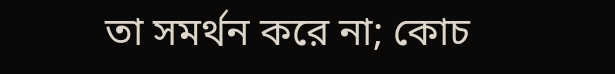তা সমর্থন করে না; কোচ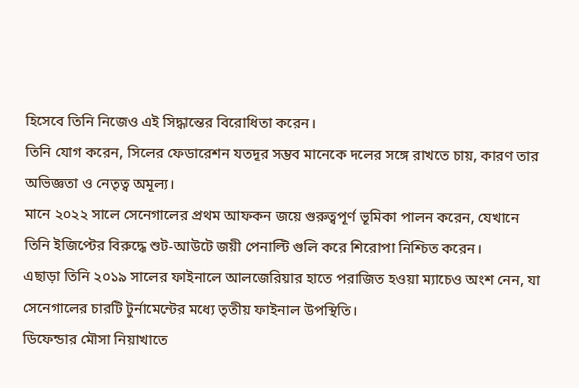হিসেবে তিনি নিজেও এই সিদ্ধান্তের বিরোধিতা করেন।
তিনি যোগ করেন, সিলের ফেডারেশন যতদূর সম্ভব মানেকে দলের সঙ্গে রাখতে চায়, কারণ তার অভিজ্ঞতা ও নেতৃত্ব অমূল্য।
মানে ২০২২ সালে সেনেগালের প্রথম আফকন জয়ে গুরুত্বপূর্ণ ভূমিকা পালন করেন, যেখানে তিনি ইজিপ্টের বিরুদ্ধে শুট‑আউটে জয়ী পেনাল্টি গুলি করে শিরোপা নিশ্চিত করেন।
এছাড়া তিনি ২০১৯ সালের ফাইনালে আলজেরিয়ার হাতে পরাজিত হওয়া ম্যাচেও অংশ নেন, যা সেনেগালের চারটি টুর্নামেন্টের মধ্যে তৃতীয় ফাইনাল উপস্থিতি।
ডিফেন্ডার মৌসা নিয়াখাতে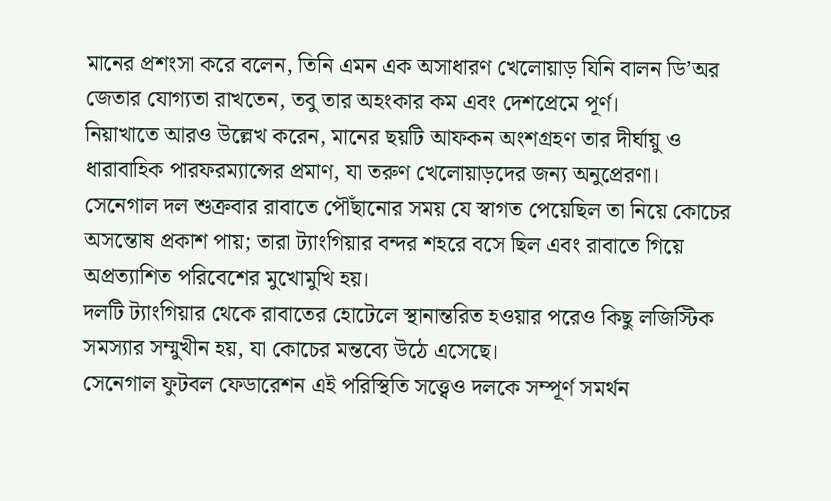মানের প্রশংসা করে বলেন, তিনি এমন এক অসাধারণ খেলোয়াড় যিনি বালন ডি’অর জেতার যোগ্যতা রাখতেন, তবু তার অহংকার কম এবং দেশপ্রেমে পূর্ণ।
নিয়াখাতে আরও উল্লেখ করেন, মানের ছয়টি আফকন অংশগ্রহণ তার দীর্ঘায়ু ও ধারাবাহিক পারফরম্যান্সের প্রমাণ, যা তরুণ খেলোয়াড়দের জন্য অনুপ্রেরণা।
সেনেগাল দল শুক্রবার রাবাতে পৌঁছানোর সময় যে স্বাগত পেয়েছিল তা নিয়ে কোচের অসন্তোষ প্রকাশ পায়; তারা ট্যাংগিয়ার বন্দর শহরে বসে ছিল এবং রাবাতে গিয়ে অপ্রত্যাশিত পরিবেশের মুখোমুখি হয়।
দলটি ট্যাংগিয়ার থেকে রাবাতের হোটেলে স্থানান্তরিত হওয়ার পরেও কিছু লজিস্টিক সমস্যার সম্মুখীন হয়, যা কোচের মন্তব্যে উঠে এসেছে।
সেনেগাল ফুটবল ফেডারেশন এই পরিস্থিতি সত্ত্বেও দলকে সম্পূর্ণ সমর্থন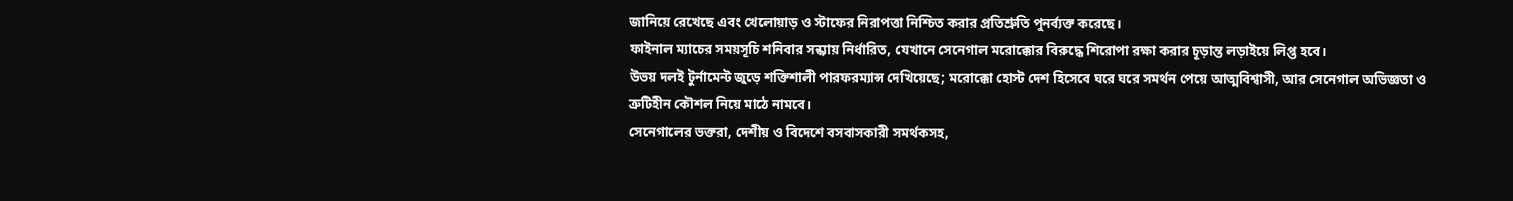জানিয়ে রেখেছে এবং খেলোয়াড় ও স্টাফের নিরাপত্তা নিশ্চিত করার প্রতিশ্রুতি পুনর্ব্যক্ত করেছে।
ফাইনাল ম্যাচের সময়সূচি শনিবার সন্ধ্যায় নির্ধারিত, যেখানে সেনেগাল মরোক্কোর বিরুদ্ধে শিরোপা রক্ষা করার চূড়ান্ত লড়াইয়ে লিপ্ত হবে।
উভয় দলই টুর্নামেন্ট জুড়ে শক্তিশালী পারফরম্যান্স দেখিয়েছে; মরোক্কো হোস্ট দেশ হিসেবে ঘরে ঘরে সমর্থন পেয়ে আত্মবিশ্বাসী, আর সেনেগাল অভিজ্ঞতা ও ত্রুটিহীন কৌশল নিয়ে মাঠে নামবে।
সেনেগালের ভক্তরা, দেশীয় ও বিদেশে বসবাসকারী সমর্থকসহ,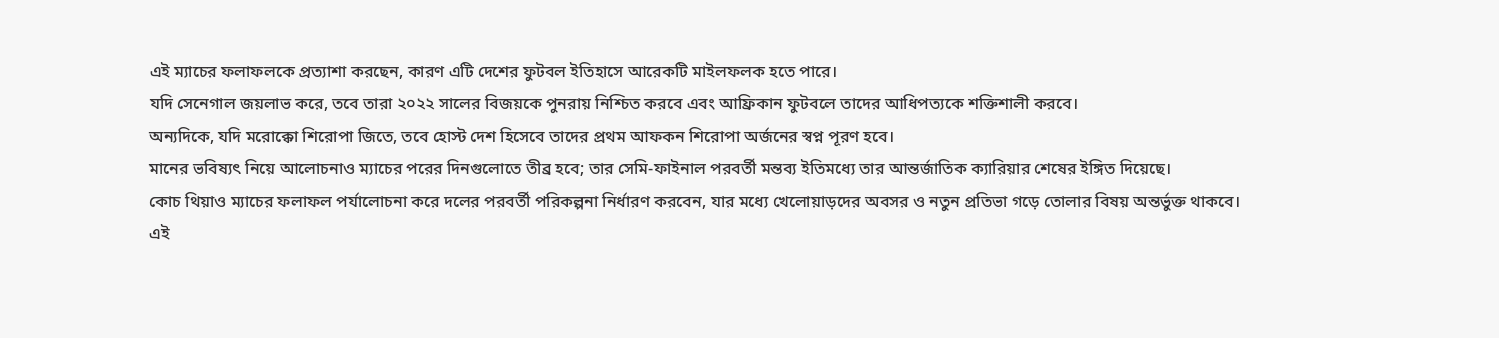এই ম্যাচের ফলাফলকে প্রত্যাশা করছেন, কারণ এটি দেশের ফুটবল ইতিহাসে আরেকটি মাইলফলক হতে পারে।
যদি সেনেগাল জয়লাভ করে, তবে তারা ২০২২ সালের বিজয়কে পুনরায় নিশ্চিত করবে এবং আফ্রিকান ফুটবলে তাদের আধিপত্যকে শক্তিশালী করবে।
অন্যদিকে, যদি মরোক্কো শিরোপা জিতে, তবে হোস্ট দেশ হিসেবে তাদের প্রথম আফকন শিরোপা অর্জনের স্বপ্ন পূরণ হবে।
মানের ভবিষ্যৎ নিয়ে আলোচনাও ম্যাচের পরের দিনগুলোতে তীব্র হবে; তার সেমি‑ফাইনাল পরবর্তী মন্তব্য ইতিমধ্যে তার আন্তর্জাতিক ক্যারিয়ার শেষের ইঙ্গিত দিয়েছে।
কোচ থিয়াও ম্যাচের ফলাফল পর্যালোচনা করে দলের পরবর্তী পরিকল্পনা নির্ধারণ করবেন, যার মধ্যে খেলোয়াড়দের অবসর ও নতুন প্রতিভা গড়ে তোলার বিষয় অন্তর্ভুক্ত থাকবে।
এই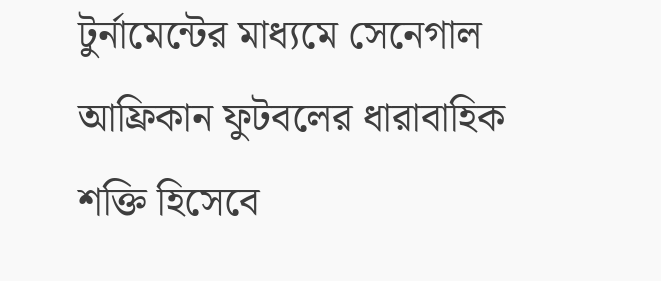টুর্নামেন্টের মাধ্যমে সেনেগাল আফ্রিকান ফুটবলের ধারাবাহিক শক্তি হিসেবে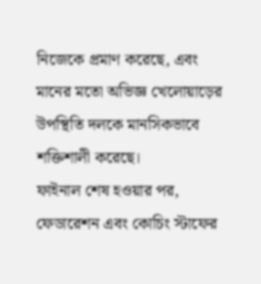নিজেকে প্রমাণ করেছে, এবং মানের মতো অভিজ্ঞ খেলোয়াড়ের উপস্থিতি দলকে মানসিকভাবে শক্তিশালী করেছে।
ফাইনাল শেষ হওয়ার পর, ফেডারেশন এবং কোচিং স্টাফের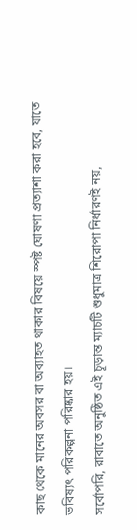কাছ থেকে মানের অবসর বা অব্যাহত থাকার বিষয়ে স্পষ্ট ঘোষণা প্রত্যাশা করা হবে, যাতে ভবিষ্যৎ পরিকল্পনা পরিষ্কার হয়।
সর্বোপরি, রাবাতে অনুষ্ঠিত এই চূড়ান্ত ম্যাচটি শুধুমাত্র শিরোপা নির্ধারণই নয়,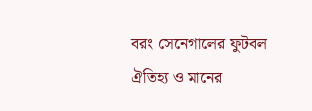বরং সেনেগালের ফুটবল ঐতিহ্য ও মানের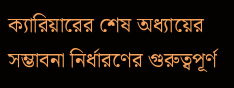ক্যারিয়ারের শেষ অধ্যায়ের সম্ভাবনা নির্ধারণের গুরুত্বপূর্ণ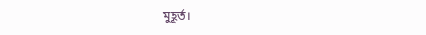মুহূর্ত।